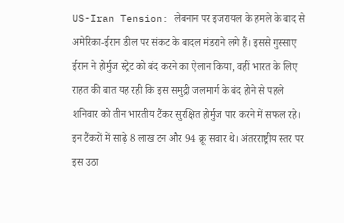US-Iran Tension: लेबनान पर इजरायल के हमले के बाद से अमेरिका-ईरान डील पर संकट के बादल मंडराने लगे हैं। इससे गुस्साए ईरान ने होर्मुज स्ट्रेट को बंद करने का ऐलान किया, वहीं भारत के लिए राहत की बात यह रही कि इस समुद्री जलमार्ग के बंद होने से पहले शनिवार को तीन भारतीय टैंकर सुरक्षित होर्मुज पार करने में सफल रहे। इन टैंकरों में साढ़े 8 लाख टन और 94 क्रू सवार थे। अंतरराष्ट्रीय स्तर पर इस उठा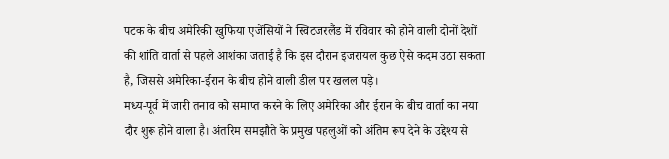पटक के बीच अमेरिकी खुफिया एजेंसियों ने स्विटजरलैंड में रविवार को होने वाली दोनों देशों की शांति वार्ता से पहले आशंका जताई है कि इस दौरान इजरायल कुछ ऐसे कदम उठा सकता है, जिससे अमेरिका-ईरान के बीच होने वाली डील पर खलल पड़े।
मध्य-पूर्व में जारी तनाव को समाप्त करने के लिए अमेरिका और ईरान के बीच वार्ता का नया दौर शुरू होने वाला है। अंतरिम समझौते के प्रमुख पहलुओं को अंतिम रूप देने के उद्देश्य से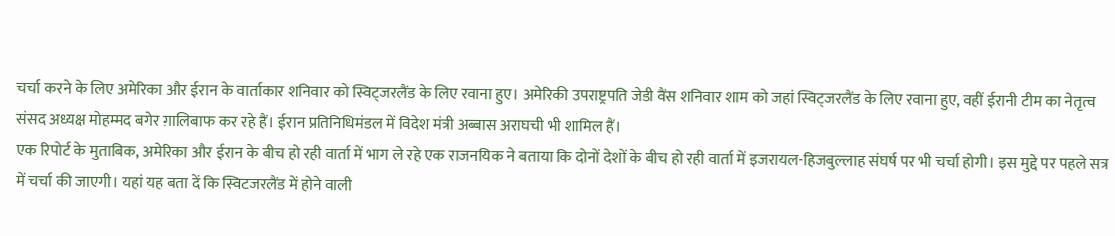चर्चा करने के लिए अमेरिका और ईरान के वार्ताकार शनिवार को स्विट्जरलैंड के लिए रवाना हुए। अमेरिकी उपराष्ट्रपति जेडी वैंस शनिवार शाम को जहां स्विट्जरलैंड के लिए रवाना हुए, वहीं ईरानी टीम का नेतृत्व संसद अध्यक्ष मोहम्मद बगेर ग़ालिबाफ कर रहे हैं। ईरान प्रतिनिधिमंडल में विदेश मंत्री अब्बास अराघची भी शामिल हैं।
एक रिपोर्ट के मुताबिक, अमेरिका और ईरान के बीच हो रही वार्ता में भाग ले रहे एक राजनयिक ने बताया कि दोनों देशों के बीच हो रही वार्ता में इजरायल-हिजबुल्लाह संघर्ष पर भी चर्चा होगी। इस मुद्दे पर पहले सत्र में चर्चा की जाएगी। यहां यह बता दें कि स्विटजरलैंड में होने वाली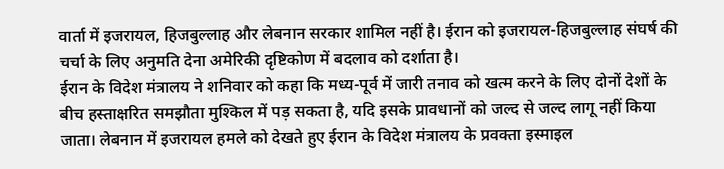वार्ता में इजरायल, हिजबुल्लाह और लेबनान सरकार शामिल नहीं है। ईरान को इजरायल-हिजबुल्लाह संघर्ष की चर्चा के लिए अनुमति देना अमेरिकी दृष्टिकोण में बदलाव को दर्शाता है।
ईरान के विदेश मंत्रालय ने शनिवार को कहा कि मध्य-पूर्व में जारी तनाव को खत्म करने के लिए दोनों देशों के बीच हस्ताक्षरित समझौता मुश्किल में पड़ सकता है, यदि इसके प्रावधानों को जल्द से जल्द लागू नहीं किया जाता। लेबनान में इजरायल हमले को देखते हुए ईरान के विदेश मंत्रालय के प्रवक्ता इस्माइल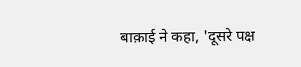बाक़ाई ने कहा, 'दूसरे पक्ष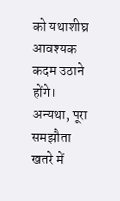को यथाशीघ्र आवश्यक कदम उठाने होंगे। अन्यथा, पूरा समझौता खतरे में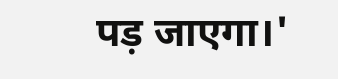पड़ जाएगा।'